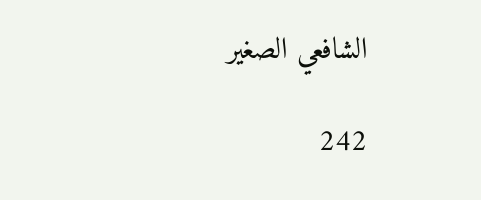الشافعي الصغير

242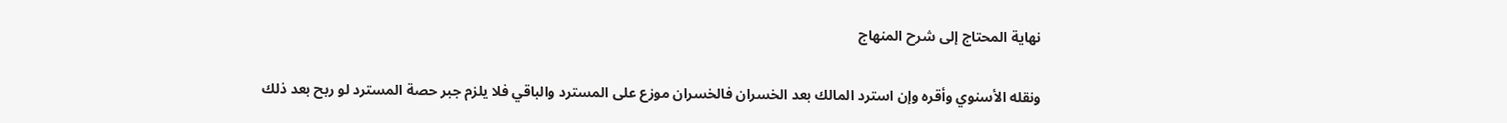نهاية المحتاج إلى شرح المنهاج

ونقله الأسنوي وأقره وإن استرد المالك بعد الخسران فالخسران موزع على المسترد والباقي فلا يلزم جبر حصة المسترد لو ربح بعد ذلك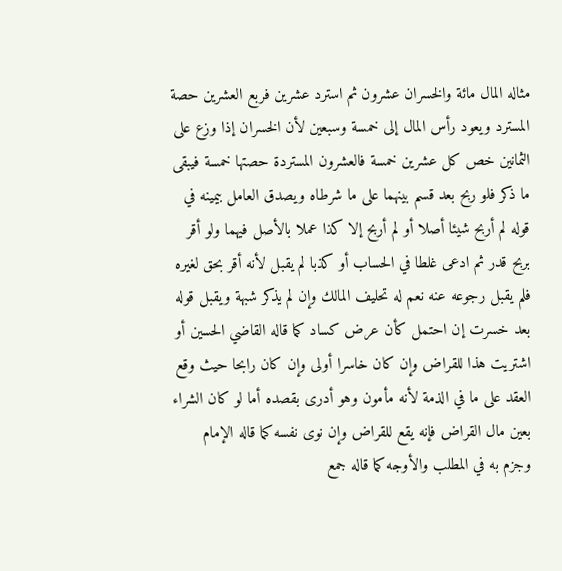مثاله المال مائة والخسران عشرون ثم استرد عشرين فربع العشرين حصة المسترد ويعود رأس المال إلى خمسة وسبعين لأن الخسران إذا وزع على الثمانين خص كل عشرين خمسة فالعشرون المستردة حصتها خمسة فيبقى ما ذكر فلو ربح بعد قسم بينهما على ما شرطاه ويصدق العامل بيمينه في قوله لم أربح شيئا أصلا أو لم أربح إلا كذا عملا بالأصل فيهما ولو أقر بربح قدر ثم ادعى غلطا في الحساب أو كذبا لم يقبل لأنه أقر بحق لغيره فلم يقبل رجوعه عنه نعم له تحليف المالك وإن لم يذكر شبهة ويقبل قوله بعد خسرت إن احتمل كأن عرض كساد كما قاله القاضي الحسين أو اشتريت هذا للقراض وإن كان خاسرا أولى وإن كان رابحا حيث وقع العقد على ما في الذمة لأنه مأمون وهو أدرى بقصده أما لو كان الشراء بعين مال القراض فإنه يقع للقراض وإن نوى نفسه كما قاله الإمام وجزم به في المطلب والأوجه كما قاله جمع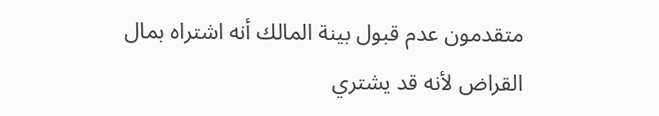متقدمون عدم قبول بينة المالك أنه اشتراه بمال القراض لأنه قد يشتري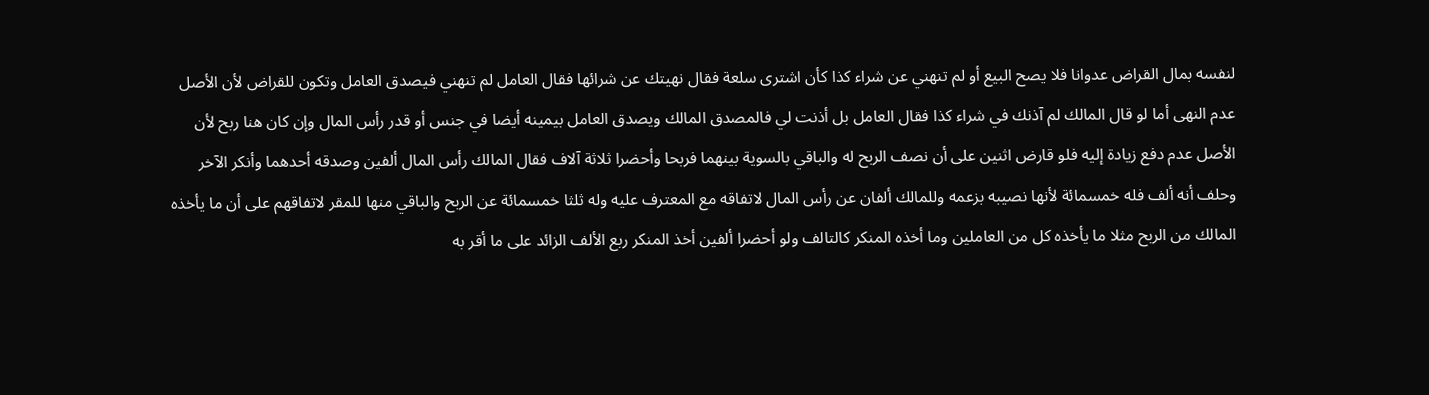لنفسه بمال القراض عدوانا فلا يصح البيع أو لم تنهني عن شراء كذا كأن اشترى سلعة فقال نهيتك عن شرائها فقال العامل لم تنهني فيصدق العامل وتكون للقراض لأن الأصل عدم النهى أما لو قال المالك لم آذنك في شراء كذا فقال العامل بل أذنت لي فالمصدق المالك ويصدق العامل بيمينه أيضا في جنس أو قدر رأس المال وإن كان هنا ربح لأن الأصل عدم دفع زيادة إليه فلو قارض اثنين على أن نصف الربح له والباقي بالسوية بينهما فربحا وأحضرا ثلاثة آلاف فقال المالك رأس المال ألفين وصدقه أحدهما وأنكر الآخر وحلف أنه ألف فله خمسمائة لأنها نصيبه بزعمه وللمالك ألفان عن رأس المال لاتفاقه مع المعترف عليه وله ثلثا خمسمائة عن الربح والباقي منها للمقر لاتفاقهم على أن ما يأخذه المالك من الربح مثلا ما يأخذه كل من العاملين وما أخذه المنكر كالتالف ولو أحضرا ألفين أخذ المنكر ربع الألف الزائد على ما أقر به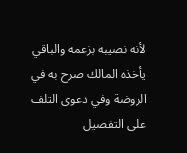لأنه نصيبه بزعمه والباقي يأخذه المالك صرح به في الروضة وفي دعوى التلف على التفصيل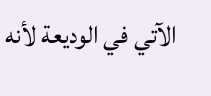الآتي في الوديعة لأنه